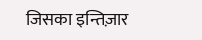जिसका इन्तिज़ार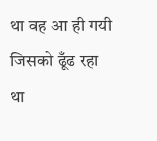था वह आ ही गयी जिसको ढूँढ रहा था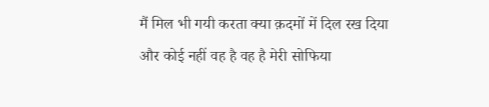मैं मिल भी गयी करता क्या क़दमों में दिल रख दिया और कोई नहीं वह है वह है मेरी सोफिया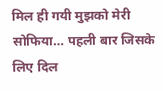मिल ही गयी मुझको मेरी सोफिया… पहली बार जिसके लिए दिल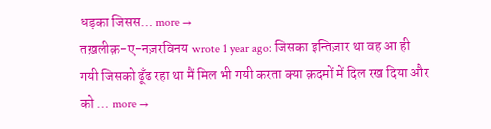धड़का जिसस… more →
तख़लीक़-ए-नज़रविनय wrote 1 year ago: जिसका इन्तिज़ार था वह आ ही गयी जिसको ढूँढ रहा था मैं मिल भी गयी करता क्या क़दमों में दिल रख दिया और को … more →